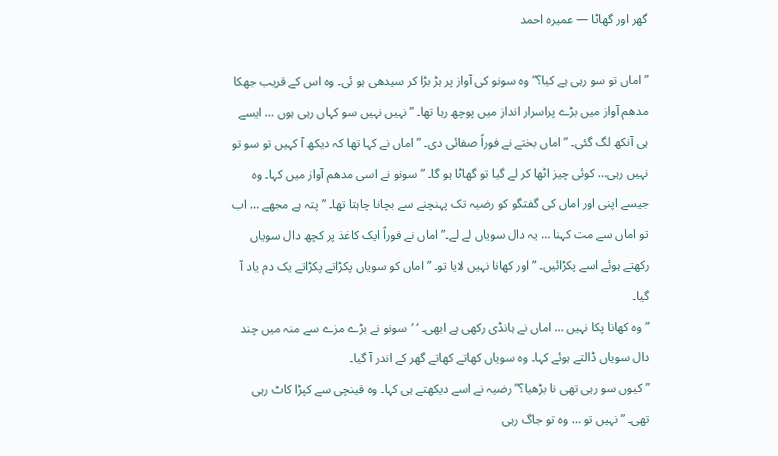گھر اور گھاٹا — عمیرہ احمد

”اماں تو سو رہی ہے کیا؟” وہ سونو کی آواز پر ہڑ بڑا کر سیدھی ہو ئی۔ وہ اس کے قریب جھکا مدھم آواز میں بڑے پراسرار انداز میں پوچھ رہا تھا۔ ”نہیں نہیں سو کہاں رہی ہوں … ایسے ہی آنکھ لگ گئی۔ ” اماں بختے نے فوراً صفائی دی۔ ”اماں نے کہا تھا کہ دیکھ آ کہیں تو سو تو نہیں رہی… کوئی چیز اٹھا کر لے گیا تو گھاٹا ہو گا۔ ” سونو نے اسی مدھم آواز میں کہا۔ وہ جیسے اپنی اور اماں کی گفتگو کو رضیہ تک پہنچنے سے بچانا چاہتا تھا۔ ”پتہ ہے مجھے … اب تو اماں سے مت کہنا … یہ دال سویاں لے لے۔” اماں نے فوراً ایک کاغذ پر کچھ دال سویاں رکھتے ہوئے اسے پکڑائیں۔ ”اور کھانا نہیں لایا تو۔ ” اماں کو سویاں پکڑاتے پکڑاتے یک دم یاد آ گیا۔
”وہ کھانا پکا نہیں … اماں نے ہانڈی رکھی ہے ابھی۔ ‘ ‘سونو نے بڑے مزے سے منہ میں چند دال سویاں ڈالتے ہوئے کہا۔ وہ سویاں کھاتے کھاتے گھر کے اندر آ گیا۔
”کیوں سو رہی تھی نا بڑھیا؟” رضیہ نے اسے دیکھتے ہی کہا۔ وہ قینچی سے کپڑا کاٹ رہی تھی۔ ”نہیں تو … وہ تو جاگ رہی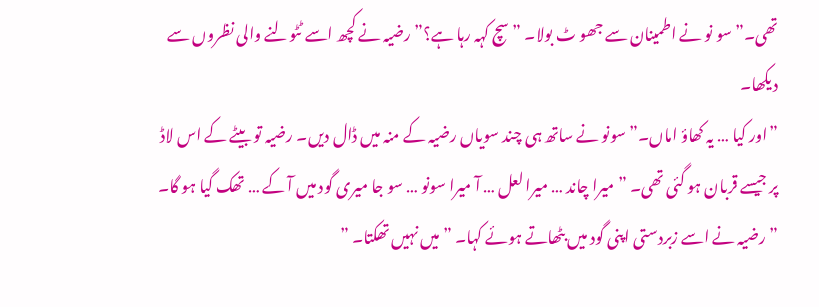تھی۔” سو نو نے اطمینان سے جھو ٹ بولا۔ ”سچ کہہ رہا ہے؟” رضیہ نے کچھ اسے ٹٹولنے والی نظروں سے دیکھا۔
”اور کیا … یہ کھاؤ اماں۔” سونو نے ساتھ ہی چند سویاں رضیہ کے منہ میں ڈال دیں۔ رضیہ تو بیٹے کے اس لاڈ پر جیسے قربان ہو گئی تھی۔ ”میرا چاند … میرا لعل … آ میرا سونو … سو جا میری گود میں آ کے … تھک گیا ہو گا۔ ” رضیہ نے اسے زبردستی اپنی گود میں بٹھاتے ہوئے کہا۔ ”میں نہیں تھکتا۔ ”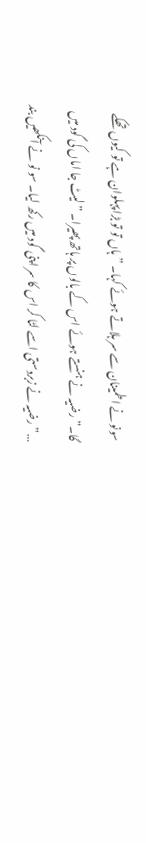سونو نے اطمینان سے سر ہلاتے ہوئے کہا۔ ”ہاں تو تو بڑا پہلوان ہے تو کیوں تھکے گا۔” رضیہ نے ہنستے ہوئے اس کے بالوں پر ہاتھ پھیرا۔ ”لیٹ جا اماں کی گود میں …” رضیہ نے زبردستی اسے لٹا کر اس کا سر اپنی گود میں رکھ لیا۔ سو نو نے آنکھیں بند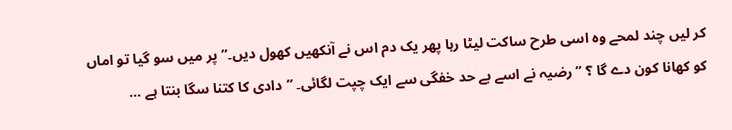کر لیں چند لمحے وہ اسی طرح ساکت لیٹا رہا پھر یک دم اس نے آنکھیں کھول دیں۔”پر میں سو گیا تو اماں کو کھانا کون دے گا ؟ ” رضیہ نے اسے بے حد خفگی سے ایک چپت لگائی۔ ”دادی کا کتنا سگا بنتا ہے …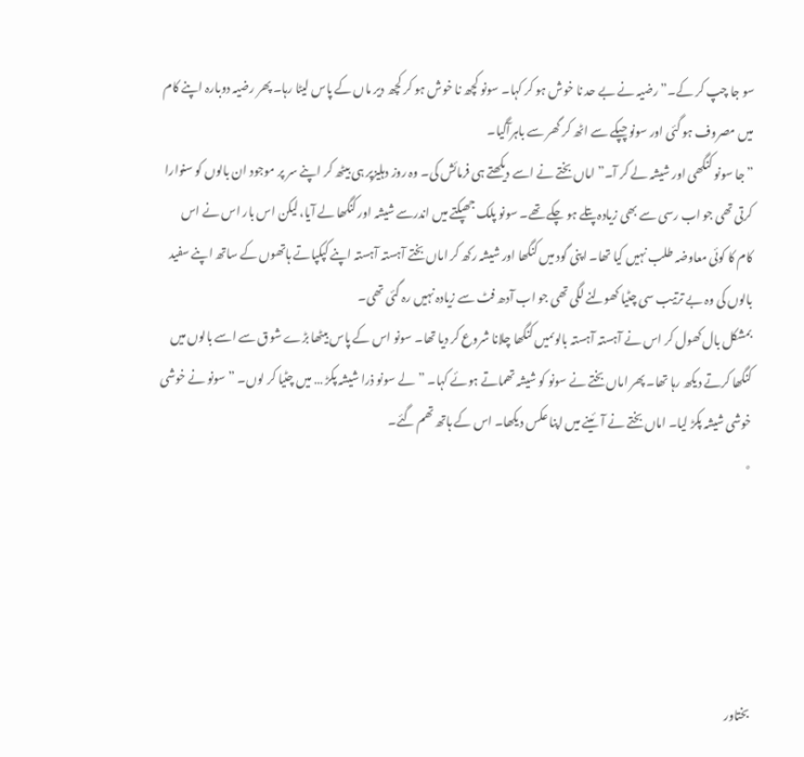سو جا چپ کر کے۔” رضیہ نے بے حد نا خوش ہو کر کہا۔ سونو کچھ نا خوش ہو کر کچھ دیر ماں کے پاس لیٹا رہا۔ پھر رضیہ دوبارہ اپنے کام میں مصروف ہو گئی اور سونو چپکے سے اٹھ کر گھر سے باہرآگیا۔
”جا سونو کنگھی اور شیشہ لے کر آ۔” اماں بختے نے اسے دیکھتے ہی فرمائش کی۔ وہ روز دہلیزپر ہی بیٹھ کر اپنے سر پر موجود ان بالوں کو سنوارا کرتی تھی جو اب رسی سے بھی زیادہ پتلے ہو چکے تھے۔ سونو پلک جھپکتے میں اندرسے شیشہ اور کنگھا لے آیا، لیکن اس بار اس نے اس کام کا کوئی معاوضہ طلب نہیں کیا تھا۔ اپنی گود میں کنگھا اور شیشہ رکھ کر اماں بختے آہستہ آہستہ اپنے کپکپاتے ہاتھوں کے ساتھ اپنے سفید بالوں کی وہ بے ترتیب سی چٹیا کھولنے لگی تھی جو اب آدھ فٹ سے زیادہ نہیں رہ گئی تھی۔
بمشکل بال کھول کر اس نے آہستہ آہستہ بالوںمیں کنگھا چلانا شروع کر دیا تھا۔ سونو اس کے پاس بیٹھا بڑے شوق سے اسے بالوں میں کنگھا کرتے دیکھ رہا تھا۔ پھر اماں بختے نے سونو کو شیشہ تھماتے ہوئے کہا۔ ”لے سونو ذرا شیشہ پکڑ … میں چٹیا کر لوں۔ ” سونو نے خوشی خوشی شیشہ پکڑ لیا۔ اماں بختے نے آئینے میں اپنا عکس دیکھا۔ اس کے ہاتھ تھم گئے۔
٭





بختاور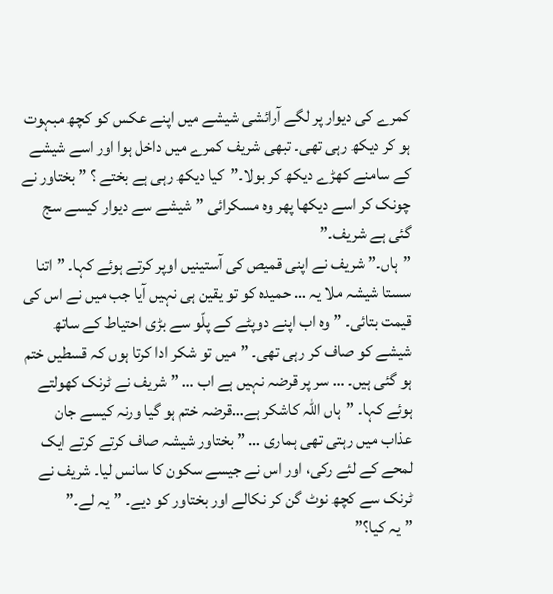کمرے کی دیوار پر لگے آرائشی شیشے میں اپنے عکس کو کچھ مبہوت ہو کر دیکھ رہی تھی۔ تبھی شریف کمرے میں داخل ہوا اور اسے شیشے کے سامنے کھڑے دیکھ کر بولا۔”کیا دیکھ رہی ہے بختے ؟ ” بختاور نے چونک کر اسے دیکھا پھر وہ مسکرائی ”شیشے سے دیوار کیسے سج گئی ہے شریف۔”
”ہاں۔” شریف نے اپنی قمیص کی آستینیں اوپر کرتے ہوئے کہا۔ ”اتنا سستا شیشہ ملا یہ … حمیدہ کو تو یقین ہی نہیں آیا جب میں نے اس کی قیمت بتائی۔ ” وہ اب اپنے دوپٹے کے پلّو سے بڑی احتیاط کے ساتھ شیشے کو صاف کر رہی تھی۔ ”میں تو شکر ادا کرتا ہوں کہ قسطیں ختم ہو گئی ہیں۔ … سر پر قرضہ نہیں ہے اب … ” شریف نے ٹرنک کھولتے ہوئے کہا۔ ”ہاں اللہ کاشکر ہے…قرضہ ختم ہو گیا ورنہ کیسے جان عذاب میں رہتی تھی ہماری … ” بختاور شیشہ صاف کرتے کرتے ایک لمحے کے لئے رکی، اور اس نے جیسے سکون کا سانس لیا۔ شریف نے ٹرنک سے کچھ نوٹ گن کر نکالے اور بختاور کو دیے۔ ”یہ لے۔”
”یہ کیا؟”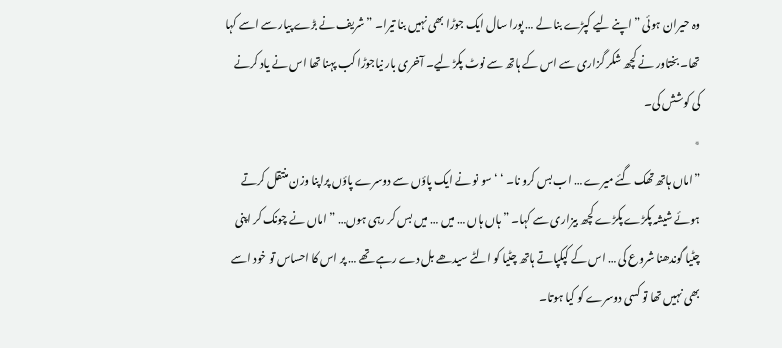وہ حیران ہوئی ”اپنے لیے کپڑے بنا لے … پورا سال ایک جوڑا بھی نہیں بنا تیرا۔ ” شریف نے بڑے پیار سے اسے کہا تھا۔ بختاور نے کچھ شکر گزاری سے اس کے ہاتھ سے نوٹ پکڑ لیے۔ آخری بار نیاجوڑا کب پہنا تھا اس نے یاد کرنے کی کوشش کی۔
٭
”اماں ہاتھ تھک گئے میرے … اب بس کرو نا۔ ‘ ‘ سو نو نے ایک پاؤں سے دوسرے پاؤں پراپنا وزن منتقل کرتے ہوئے شیشہ پکڑے پکڑے کچھ بیزاری سے کہا۔ ”ہاں ہاں … میں … میں بس کر رہی ہوں… ” اماں نے چونک کر اپنی چٹیا گوندھنا شروع کی … اس کے کپکپاتے ہاتھ چٹیا کو الٹے سیدھے بل دے رہے تھے … پر اس کا احساس تو خود اسے بھی نہیں تھا تو کسی دوسرے کو کیا ہوتا۔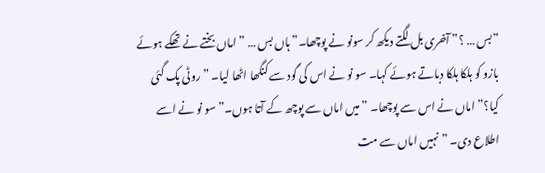”بس … ؟” آخری بل لگتے دیکھ کر سونو نے پوچھا۔”ہاں بس … ” اماں بختے نے تھکے ہوئے بازو کو ہلکا ہلکا دباتے ہوئے کہا۔ سو نو نے اس کی گود سے کنگھا اٹھا لیا۔ ”روٹی پک گئی کیا؟” اماں نے اس سے پوچھا۔ ”میں اماں سے پوچھ کے آتا ہوں۔” سو نو نے اسے اطلاع دی۔ ”نہیں اماں سے مت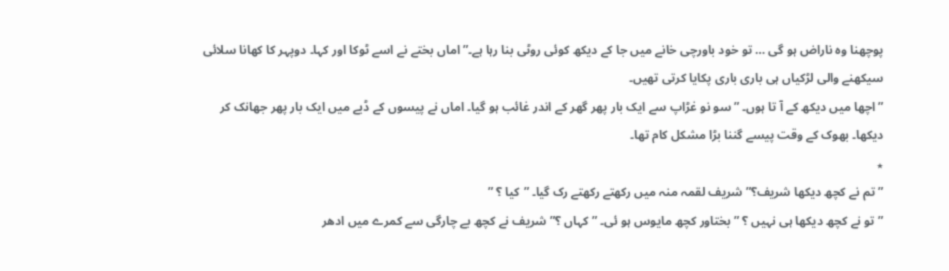پوچھنا وہ ناراض ہو گی … تو خود باورچی خانے میں جا کے دیکھ کوئی روٹی بنا رہا ہے۔” اماں بختے نے اسے ٹوکا اور کہا۔ دوپہر کا کھانا سلائی سیکھنے والی لڑکیاں ہی باری باری پکایا کرتی تھیں۔
”اچھا میں دیکھ کے آ تا ہوں۔ ” سو نو غڑاپ سے ایک بار پھر گھر کے اندر غائب ہو گیا۔ اماں نے پیسوں کے ڈبے میں ایک بار پھر جھانک کر دیکھا۔ بھوک کے وقت پیسے گننا بڑا مشکل کام تھا۔
٭
”تم نے کچھ دیکھا شریف؟” شریف لقمہ منہ میں رکھتے رکھتے رک گیا۔ ”کیا ؟ ”
”تو نے کچھ دیکھا ہی نہیں ؟ ” بختاور کچھ مایوس ہو ئی۔ ”کہاں ؟” شریف نے کچھ بے چارگی سے کمرے میں ادھر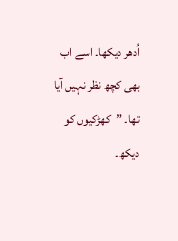اُدھر دیکھا۔ اسے اب بھی کچھ نظر نہیں آیا تھا۔ ”کھڑکیوں کو دیکھ۔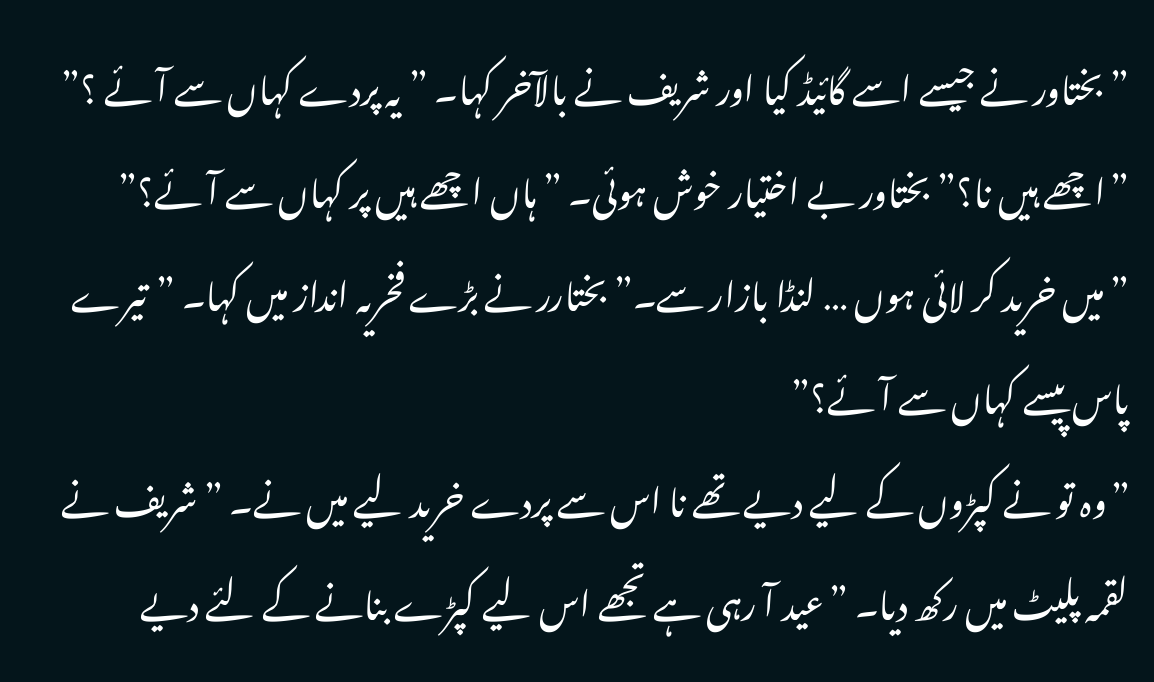” بختاور نے جیسے اسے گائیڈ کیا اور شریف نے بالآخر کہا۔ ”یہ پردے کہاں سے آئے ؟”
”اچھے ہیں نا؟” بختاور بے اختیار خوش ہوئی۔ ”ہاں اچھے ہیں پر کہاں سے آ ئے؟”
”میں خرید کر لائی ہوں … لنڈا بازار سے۔” بختارر نے بڑے فخریہ انداز میں کہا۔ ”تیرے پاس پیسے کہاں سے آئے؟”
”وہ تو نے کپڑوں کے لیے دیے تھے نا اس سے پردے خرید لیے میں نے۔ ” شریف نے لقمہ پلیٹ میں رکھ دیا۔ ”عید آ رہی ہے تجھے اس لیے کپڑے بنانے کے لئے دیے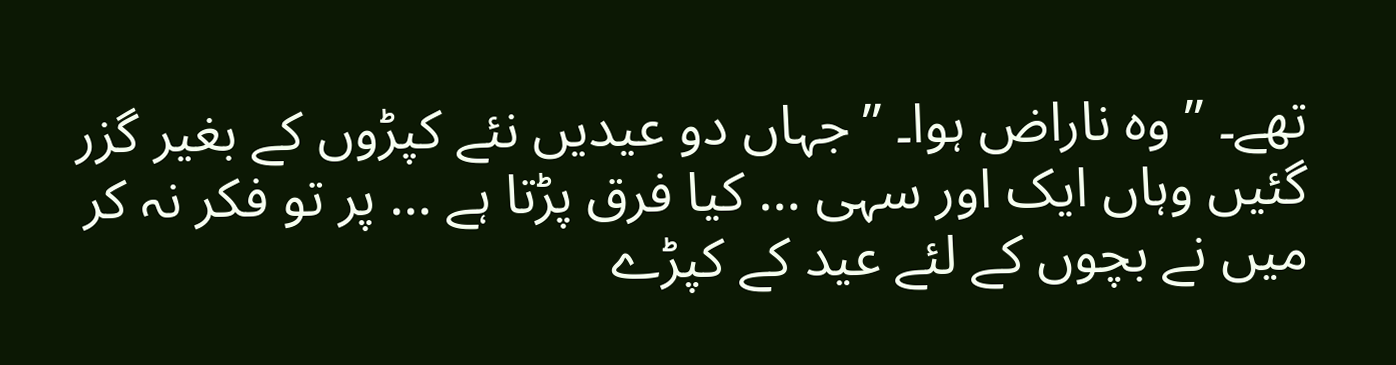تھے۔ ” وہ ناراض ہوا۔ ”جہاں دو عیدیں نئے کپڑوں کے بغیر گزر گئیں وہاں ایک اور سہی … کیا فرق پڑتا ہے … پر تو فکر نہ کر میں نے بچوں کے لئے عید کے کپڑے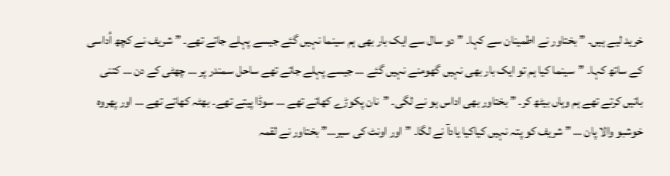خرید لیے ہیں۔ ” بختاور نے اطمینان سے کہا۔ ”دو سال سے ایک بار بھی ہم سینما نہیں گئے جیسے پہلے جاتے تھے۔ ” شریف نے کچھ اُداسی کے ساتھ کہا۔ ”سینما کیا ہم تو ایک بار بھی نہیں گھومنے نہیں گئے … جیسے پہلے جاتے تھے ساحل سمندر پر … چھٹی کے دن … کتنی باتیں کرتے تھے ہم وہاں بیٹھ کر۔ ” بختاور بھی اداس ہو نے لگی۔ ”نان پکوڑے کھاتے تھے … سوڈا پیتے تھے۔ بھٹہ کھاتے تھے … اور پھروہ خوشبو والا پان … ” شریف کو پتہ نہیں کیاکیا یادآ نے لگا۔ ”اور اونٹ کی سیر…” بختاور نے لقمہ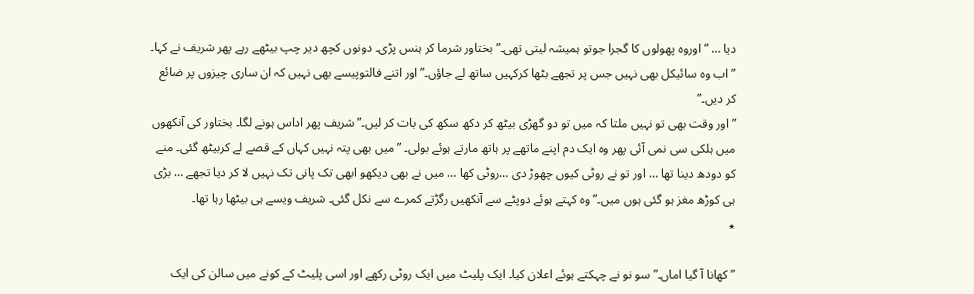دیا … ”اوروہ پھولوں کا گجرا جوتو ہمیشہ لیتی تھی۔” بختاور شرما کر ہنس پڑی۔ دونوں کچھ دیر چپ بیٹھے رہے پھر شریف نے کہا۔ ”اب وہ سائیکل بھی نہیں جس پر تجھے بٹھا کرکہیں ساتھ لے جاؤں۔” اور اتنے فالتوپیسے بھی نہیں کہ ان ساری چیزوں پر ضائع کر دیں۔”
”اور وقت بھی تو نہیں ملتا کہ میں تو دو گھڑی بیٹھ کر دکھ سکھ کی بات کر لیں۔” شریف پھر اداس ہونے لگا۔ بختاور کی آنکھوں میں ہلکی سی نمی آئی پھر وہ ایک دم اپنے ماتھے پر ہاتھ مارتے ہوئے بولی۔ ”میں بھی پتہ نہیں کہاں کے قصے لے کربیٹھ گئی۔ منے کو دودھ دینا تھا … اور تو نے روٹی کیوں چھوڑ دی …روٹی کھا … میں نے بھی دیکھو ابھی تک پانی تک نہیں لا کر دیا تجھے … بڑی ہی کوڑھ مغز ہو گئی ہوں میں۔” وہ کہتے ہوئے دوپٹے سے آنکھیں رگڑتے کمرے سے نکل گئی۔ شریف ویسے ہی بیٹھا رہا تھا۔
٭

”کھانا آ گیا اماں۔” سو نو نے چہکتے ہوئے اعلان کیا۔ ایک پلیٹ میں ایک روٹی رکھے اور اسی پلیٹ کے کونے میں سالن کی ایک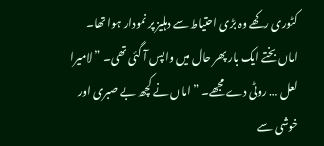کٹوری رکھے وہ بڑی احتیاط سے دہلیز پر نمودار ہوا تھا۔ اماں بختے ایک بار پھر حال میں واپس آ گئی تھی۔ ”لامیرا لعل … روٹی دے مجھے۔ ” اماں نے کچھ بے صبری اور خوشی سے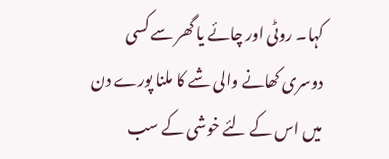کہا۔ روٹی اور چائے یا گھر سے کسی دوسری کھانے والی شے کا ملنا پورے دن میں اس کے لئے خوشی کے سب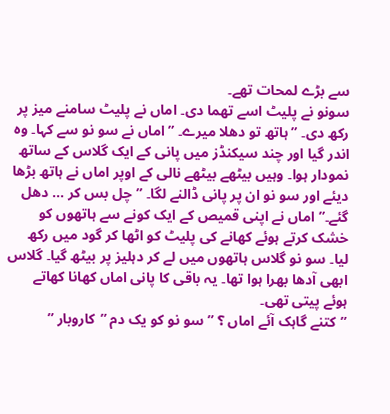سے بڑے لمحات تھے۔
سونو نے پلیٹ اسے تھما دی۔ اماں نے پلیٹ سامنے میز پر رکھ دی۔ ”ہاتھ تو دھلا میرے۔ ” اماں نے سو نو سے کہا۔ وہ اندر گیا اور چند سیکنڈز میں پانی کے ایک گلاس کے ساتھ نمودار ہوا۔ وہیں بیٹھے بیٹھے نالی کے اوپر اماں نے ہاتھ بڑھا دیئے اور سو نو ان پر پانی ڈالنے لگا۔ ”چل بس کر … دھل گئے۔” اماں نے اپنی قمیص کے ایک کونے سے ہاتھوں کو خشک کرتے ہوئے کھانے کی پلیٹ کو اٹھا کر گود میں رکھ لیا۔ سو نو گلاس ہاتھوں میں لے کر دہلیز پر بیٹھ گیا۔ گلاس ابھی آدھا بھرا ہوا تھا۔ یہ باقی کا پانی اماں کھانا کھاتے ہوئے پیتی تھی۔
”کتنے گاہک آئے اماں ؟ ” سو نو کو یک دم ”کاروبار ”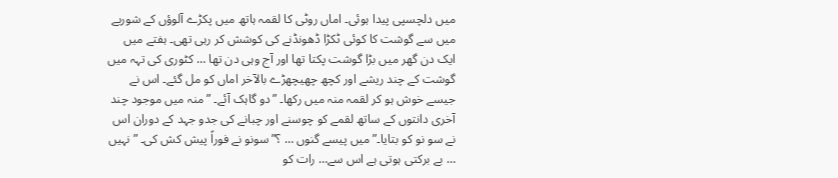میں دلچسپی پیدا ہوئی۔ اماں روٹی کا لقمہ ہاتھ میں پکڑے آلوؤں کے شوربے میں سے گوشت کا کوئی ٹکڑا ڈھونڈنے کی کوشش کر رہی تھی۔ ہفتے میں ایک دن گھر میں بڑا گوشت پکتا تھا اور آج وہی دن تھا … کٹوری کی تہہ میں گوشت کے چند ریشے اور کچھ چھیچھڑے بالآخر اماں کو مل گئے۔ اس نے جیسے خوش ہو کر لقمہ منہ میں رکھا۔ ”دو گاہک آئے۔ ” منہ میں موجود چند آخری دانتوں کے ساتھ لقمے کو چوسنے اور چبانے کی جدو جہد کے دوران اس نے سو نو کو بتایا۔”میں پیسے گنوں … ؟” سونو نے فوراً پیش کش کی۔ ”نہیں … بے برکتی ہوتی ہے اس سے… رات کو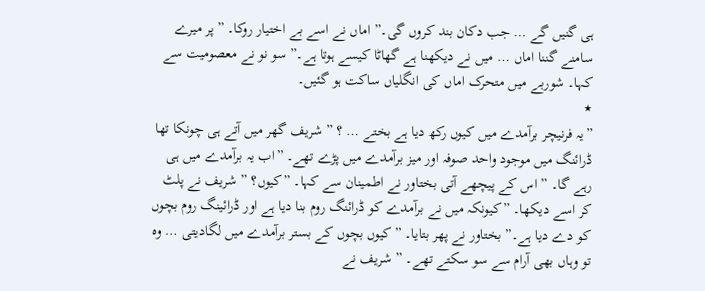ہی گنیں گے … جب دکان بند کروں گی۔” اماں نے اسے بے اختیار روکا۔ ”پر میرے سامنے گننا اماں … میں نے دیکھنا ہے گھاٹا کیسے ہوتا ہے۔” سو نو نے معصومیت سے کہا۔ شوربے میں متحرک اماں کی انگلیاں ساکت ہو گئیں۔
٭
”یہ فرنیچر برآمدے میں کیوں رکھ دیا ہے بختے … ؟ ” شریف گھر میں آتے ہی چونکا تھا ڈرائنگ میں موجود واحد صوفہ اور میز برآمدے میں پڑے تھے۔ ”اب یہ برآمدے میں ہی رہے گا۔ ” اس کے پیچھے آتی بختاور نے اطمینان سے کہا۔ ”کیوں؟ ” شریف نے پلٹ کر اسے دیکھا۔ ”کیونکہ میں نے برآمدے کو ڈرائنگ روم بنا دیا ہے اور ڈرائینگ روم بچوں کو دے دیا ہے۔” بختاور نے پھر بتایا۔ ”کیوں بچوں کے بستر برآمدے میں لگادیتی … وہ تو وہاں بھی آرام سے سو سکتے تھے۔ ” شریف نے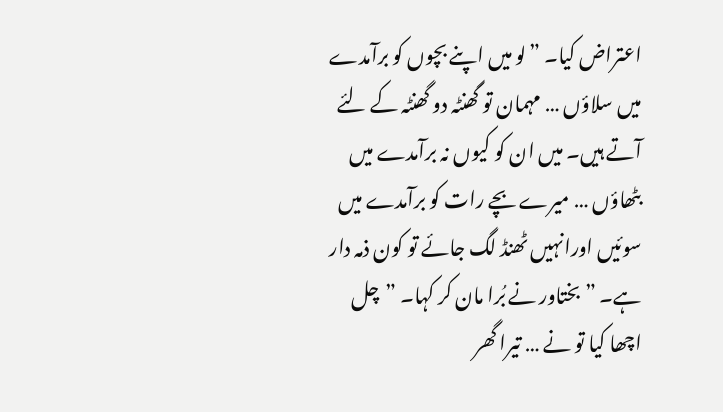اعتراض کیا۔ ”لو میں اپنے بچوں کو برآمدے میں سلاؤں … مہمان تو گھنٹہ دو گھنٹہ کے لئے آتے ہیں۔ میں ان کو کیوں نہ برآمدے میں بٹھاؤں … میرے بچے رات کو برآمدے میں سوئیں اورانہیں ٹھنڈ لگ جائے تو کون ذمہ دار ہے۔ ” بختاور نے بُرا مان کر کہا۔ ”چل اچھا کیا تو نے … تیرا گھر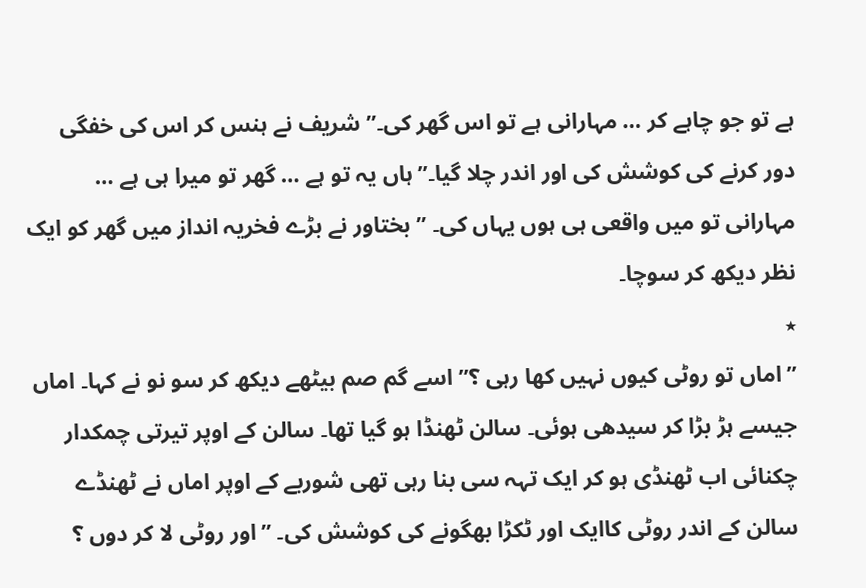ہے تو جو چاہے کر … مہارانی ہے تو اس گھر کی۔” شریف نے ہنس کر اس کی خفگی دور کرنے کی کوشش کی اور اندر چلا گیا۔”ہاں یہ تو ہے … گھر تو میرا ہی ہے … مہارانی تو میں واقعی ہی ہوں یہاں کی۔ ” بختاور نے بڑے فخریہ انداز میں گھر کو ایک نظر دیکھ کر سوچا۔
٭
”اماں تو روٹی کیوں نہیں کھا رہی ؟” اسے گم صم بیٹھے دیکھ کر سو نو نے کہا۔ اماں جیسے ہڑ بڑا کر سیدھی ہوئی۔ سالن ٹھنڈا ہو گیا تھا۔ سالن کے اوپر تیرتی چمکدار چکنائی اب ٹھنڈی ہو کر ایک تہہ سی بنا رہی تھی شوربے کے اوپر اماں نے ٹھنڈے سالن کے اندر روٹی کاایک اور ٹکڑا بھگونے کی کوشش کی۔ ”اور روٹی لا کر دوں ؟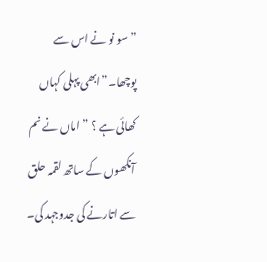” سو نو نے اس سے پوچھا۔”ابھی پہلی کہاں کھائی ہے ؟ ” اماں نے نم آنکھوں کے ساتھ لقمہ حلق سے اتارنے کی جدوجہد کی۔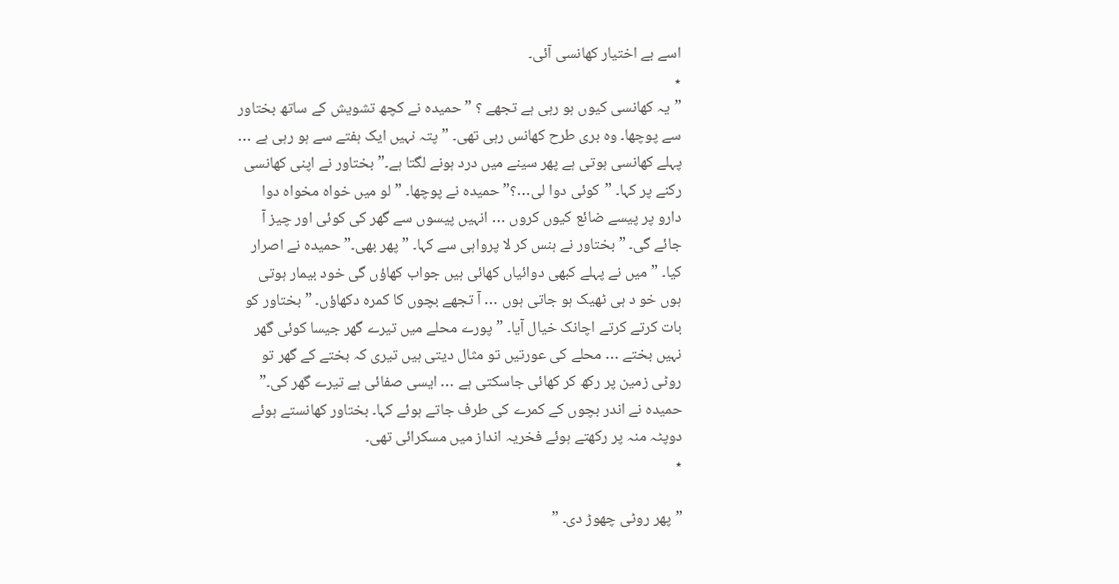اسے بے اختیار کھانسی آئی۔
٭
”یہ کھانسی کیوں ہو رہی ہے تجھے ؟ ” حمیدہ نے کچھ تشویش کے ساتھ بختاور سے پوچھا۔ وہ بری طرح کھانس رہی تھی۔ ”پتہ نہیں ایک ہفتے سے ہو رہی ہے … پہلے کھانسی ہوتی ہے پھر سینے میں درد ہونے لگتا ہے۔” بختاور نے اپنی کھانسی رکنے پر کہا۔ ”کوئی دوا لی…؟” حمیدہ نے پوچھا۔ ”لو میں خواہ مخواہ دوا دارو پر پیسے ضائع کیوں کروں … انہیں پیسوں سے گھر کی کوئی اور چیز آ جائے گی۔ ” بختاور نے ہنس کر لا پرواہی سے کہا۔ ”پھر بھی۔” حمیدہ نے اصرار کیا۔ ”میں نے پہلے کبھی دوائیاں کھائی ہیں جواب کھاؤں گی خود بیمار ہوتی ہوں خو د ہی ٹھیک ہو جاتی ہوں … آ تجھے بچوں کا کمرہ دکھاؤں۔ ” بختاور کو بات کرتے کرتے اچانک خیال آیا۔ ”پورے محلے میں تیرے گھر جیسا کوئی گھر نہیں بختے … محلے کی عورتیں تو مثال دیتی ہیں تیری کہ بختے کے گھر تو روٹی زمین پر رکھ کر کھائی جاسکتی ہے … ایسی صفائی ہے تیرے گھر کی۔” حمیدہ نے اندر بچوں کے کمرے کی طرف جاتے ہوئے کہا۔ بختاور کھانستے ہوئے دوپٹہ منہ پر رکھتے ہوئے فخریہ انداز میں مسکرائی تھی۔
٭

”پھر روٹی چھوڑ دی۔ ”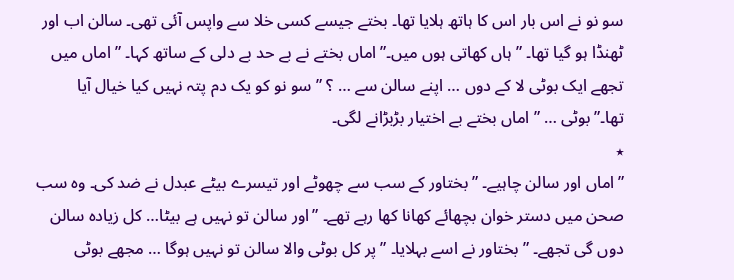سو نو نے اس بار اس کا ہاتھ ہلایا تھا۔ بختے جیسے کسی خلا سے واپس آئی تھی۔ سالن اب اور ٹھنڈا ہو گیا تھا۔ ”ہاں کھاتی ہوں میں۔” اماں بختے نے بے حد بے دلی کے ساتھ کہا۔ ”اماں میں تجھے ایک بوٹی لا کے دوں … اپنے سالن سے … ؟ ” سو نو کو یک دم پتہ نہیں کیا خیال آیا تھا۔”بوٹی … ” اماں بختے بے اختیار بڑبڑانے لگی۔
٭
”اماں اور سالن چاہیے۔ ” بختاور کے سب سے چھوٹے اور تیسرے بیٹے عبدل نے ضد کی۔ وہ سب صحن میں دستر خوان بچھائے کھانا کھا رہے تھے۔ ”اور سالن تو نہیں ہے بیٹا… کل زیادہ سالن دوں گی تجھے۔ ” بختاور نے اسے بہلایا۔ ”پر کل بوٹی والا سالن تو نہیں ہوگا … مجھے بوٹی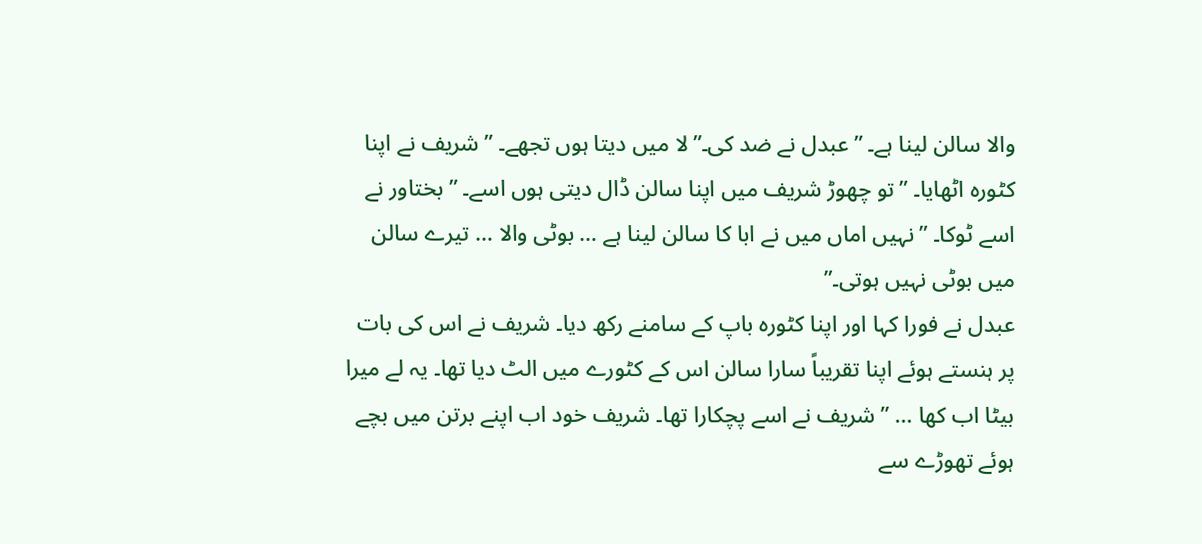والا سالن لینا ہے۔ ” عبدل نے ضد کی۔”لا میں دیتا ہوں تجھے۔ ” شریف نے اپنا کٹورہ اٹھایا۔ ”تو چھوڑ شریف میں اپنا سالن ڈال دیتی ہوں اسے۔ ” بختاور نے اسے ٹوکا۔ ”نہیں اماں میں نے ابا کا سالن لینا ہے … بوٹی والا … تیرے سالن میں بوٹی نہیں ہوتی۔”
عبدل نے فورا کہا اور اپنا کٹورہ باپ کے سامنے رکھ دیا۔ شریف نے اس کی بات پر ہنستے ہوئے اپنا تقریباً سارا سالن اس کے کٹورے میں الٹ دیا تھا۔ یہ لے میرا بیٹا اب کھا … ” شریف نے اسے پچکارا تھا۔ شریف خود اب اپنے برتن میں بچے ہوئے تھوڑے سے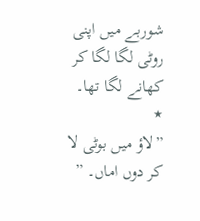شوربے میں اپنی روٹی لگا لگا کر کھانے لگا تھا۔
٭
”لاؤ میں بوٹی لا کر دوں اماں۔ ”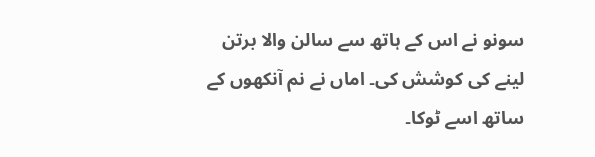سونو نے اس کے ہاتھ سے سالن والا برتن لینے کی کوشش کی۔ اماں نے نم آنکھوں کے ساتھ اسے ٹوکا۔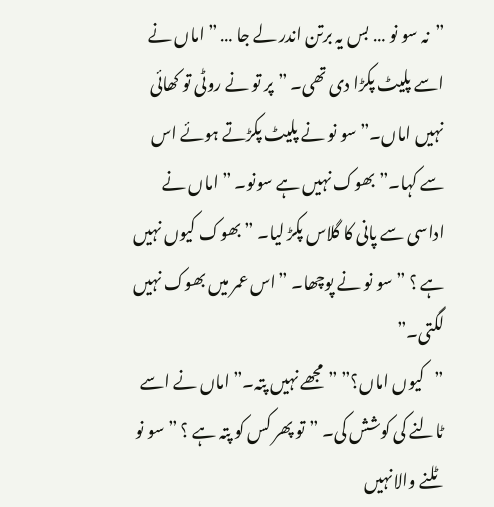”نہ سو نو … بس یہ برتن اندر لے جا … ” اماں نے اسے پلیٹ پکڑا دی تھی۔ ”پر تو نے روٹی تو کھائی نہیں اماں۔” سو نو نے پلیٹ پکڑتے ہوئے اس سے کہا۔”بھوک نہیں ہے سونو۔ ” اماں نے اداسی سے پانی کا گلاس پکڑ لیا۔ ”بھوک کیوں نہیں ہے ؟ ” سو نو نے پوچھا۔ ”اس عمر میں بھوک نہیں لگتی۔”
”کیوں اماں؟” ”مجھے نہیں پتہ۔” اماں نے اسے ٹالنے کی کوشش کی۔ ”تو پھر کس کو پتہ ہے ؟ ” سو نو ٹلنے والانہیں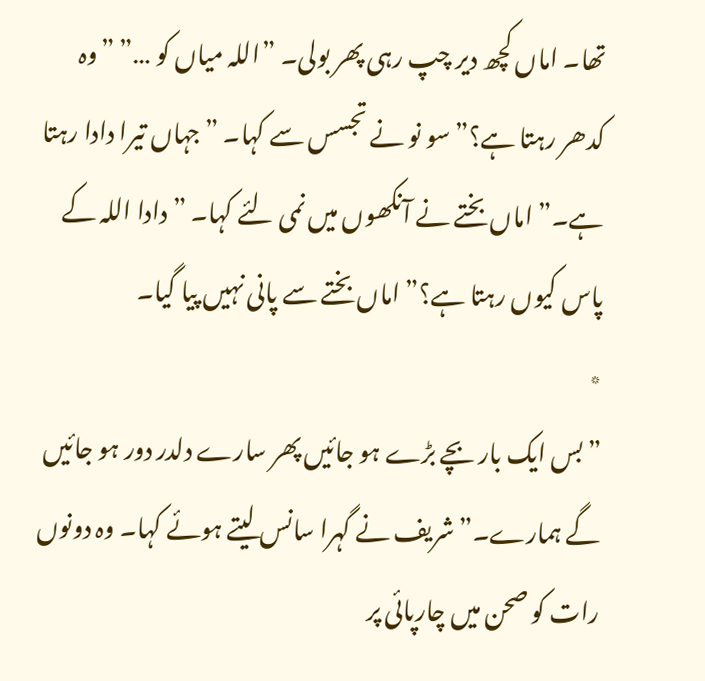تھا۔ اماں کچھ دیر چپ رہی پھر بولی۔ ”اللہ میاں کو …” ”وہ کدھر رہتا ہے؟” سو نو نے تجسس سے کہا۔ ”جہاں تیرا دادا رہتا ہے۔” اماں بختے نے آنکھوں میں نمی لئے کہا۔ ”دادا اللہ کے پاس کیوں رہتا ہے؟” اماں بختے سے پانی نہیں پیا گیا۔
٭
”بس ایک بار بچے بڑے ہو جائیں پھر سارے دلدر دور ہو جائیں گے ہمارے۔” شریف نے گہرا سانس لیتے ہوئے کہا۔ وہ دونوں رات کو صحن میں چارپائی پر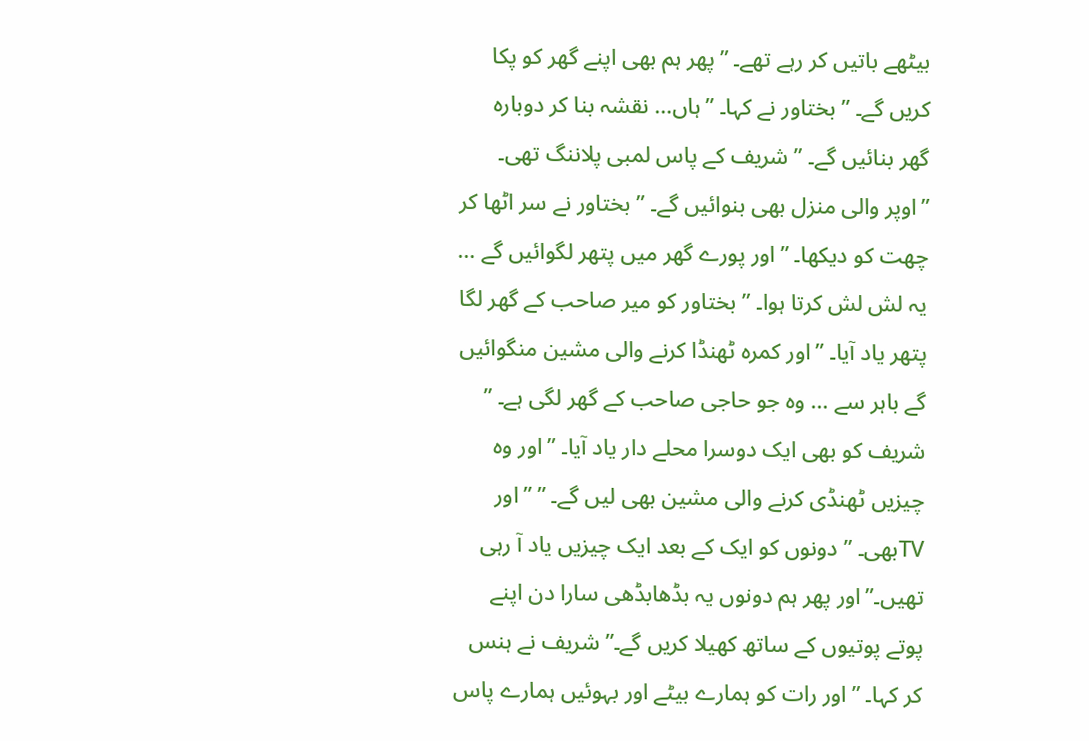بیٹھے باتیں کر رہے تھے۔ ”پھر ہم بھی اپنے گھر کو پکا کریں گے۔ ” بختاور نے کہا۔ ”ہاں… نقشہ بنا کر دوبارہ گھر بنائیں گے۔ ” شریف کے پاس لمبی پلاننگ تھی۔ ”اوپر والی منزل بھی بنوائیں گے۔ ” بختاور نے سر اٹھا کر چھت کو دیکھا۔ ”اور پورے گھر میں پتھر لگوائیں گے … یہ لش لش کرتا ہوا۔ ” بختاور کو میر صاحب کے گھر لگا پتھر یاد آیا۔ ”اور کمرہ ٹھنڈا کرنے والی مشین منگوائیں گے باہر سے … وہ جو حاجی صاحب کے گھر لگی ہے۔ ” شریف کو بھی ایک دوسرا محلے دار یاد آیا۔ ”اور وہ چیزیں ٹھنڈی کرنے والی مشین بھی لیں گے۔ ” ”اور TVبھی۔ ” دونوں کو ایک کے بعد ایک چیزیں یاد آ رہی تھیں۔”اور پھر ہم دونوں یہ بڈھابڈھی سارا دن اپنے پوتے پوتیوں کے ساتھ کھیلا کریں گے۔” شریف نے ہنس کر کہا۔ ”اور رات کو ہمارے بیٹے اور بہوئیں ہمارے پاس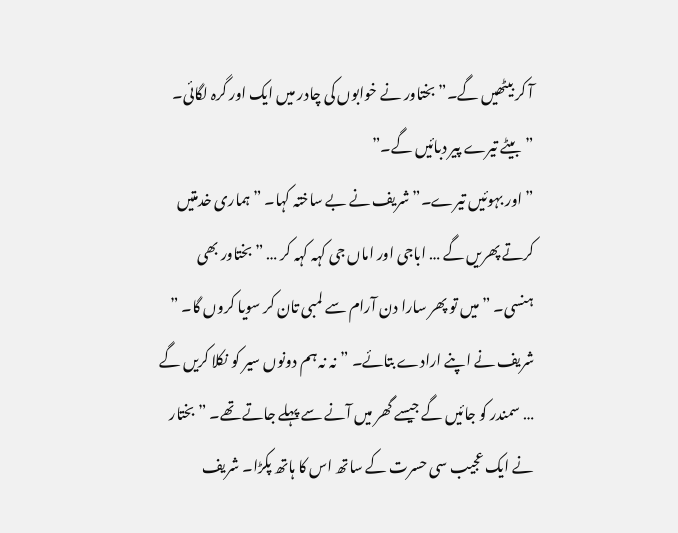آ کر بیٹھیں گے۔” بختاور نے خوابوں کی چادر میں ایک اور گرہ لگائی۔ ”بیٹے تیرے پیر دبائیں گے۔”
”اور بہوئیں تیرے۔” شریف نے بے ساختہ کہا۔ ”ہماری خدمتیں کرتے پھریں گے … اباجی اور اماں جی کہہ کہہ کر … ” بختاور بھی ہنسی۔ ”میں تو پھر سارا دن آرام سے لمبی تان کر سویا کروں گا۔ ” شریف نے اپنے ارادے بتائے۔ ”نہ نہ ہم دونوں سیر کو نکلا کریں گے … سمندر کو جائیں گے جیسے گھر میں آنے سے پہلے جاتے تھے۔ ” بختار نے ایک عجیب سی حسرت کے ساتھ اس کا ہاتھ پکڑا۔ شریف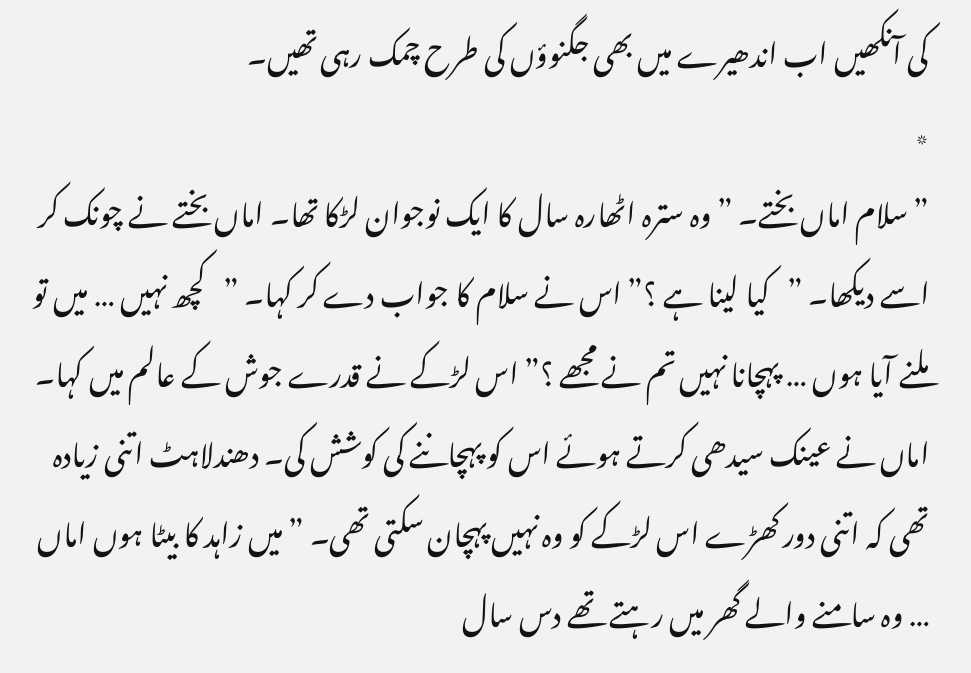کی آنکھیں اب اندھیرے میں بھی جگنوؤں کی طرح چمک رہی تھیں۔
٭
”سلام اماں بختے۔ ” وہ سترہ اٹھارہ سال کا ایک نوجوان لڑکا تھا۔ اماں بختے نے چونک کر اسے دیکھا۔ ”کیا لینا ہے ؟” اس نے سلام کا جواب دے کر کہا۔ ”کچھ نہیں … میں تو ملنے آیا ہوں … پہچانا نہیں تم نے مجھے ؟” اس لڑکے نے قدرے جوش کے عالم میں کہا۔ اماں نے عینک سیدھی کرتے ہوئے اس کو پہچاننے کی کوشش کی۔ دھندلاہٹ اتنی زیادہ تھی کہ اتنی دور کھڑے اس لڑکے کو وہ نہیں پہچان سکتی تھی۔ ”میں زاہد کا بیٹا ہوں اماں … وہ سامنے والے گھر میں رہتے تھے دس سال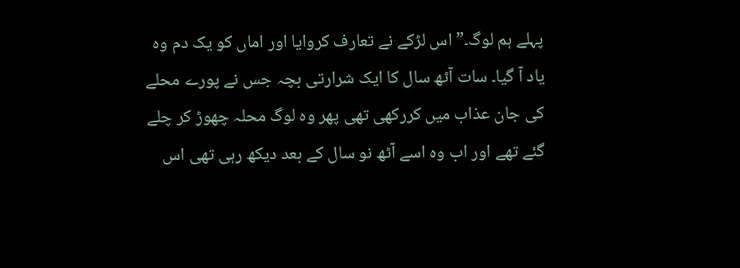پہلے ہم لوگ۔” اس لڑکے نے تعارف کروایا اور اماں کو یک دم وہ یاد آ گیا۔ سات آٹھ سال کا ایک شرارتی بچہ جس نے پورے محلے کی جان عذاب میں کررکھی تھی پھر وہ لوگ محلہ چھوڑ کر چلے گئے تھے اور اب وہ اسے آٹھ نو سال کے بعد دیکھ رہی تھی اس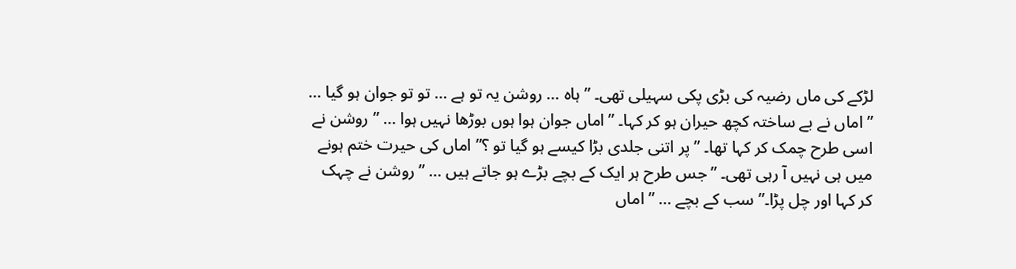لڑکے کی ماں رضیہ کی بڑی پکی سہیلی تھی۔ ”ہاہ … روشن یہ تو ہے … تو تو جوان ہو گیا … ” اماں نے بے ساختہ کچھ حیران ہو کر کہا۔ ”اماں جوان ہوا ہوں بوڑھا نہیں ہوا … ” روشن نے اسی طرح چمک کر کہا تھا۔ ”پر اتنی جلدی بڑا کیسے ہو گیا تو ؟” اماں کی حیرت ختم ہونے میں ہی نہیں آ رہی تھی۔ ”جس طرح ہر ایک کے بچے بڑے ہو جاتے ہیں … ” روشن نے چہک کر کہا اور چل پڑا۔”سب کے بچے … ” اماں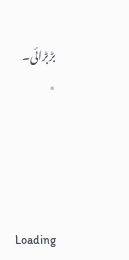بڑبڑائی۔
٭




Loading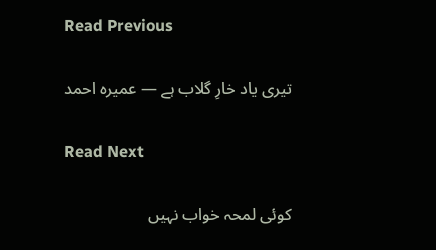Read Previous

تیری یاد خارِ گلاب ہے — عمیرہ احمد

Read Next

کوئی لمحہ خواب نہیں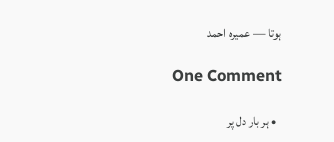ہوتا — عمیرہ احمد

One Comment

  • ہر بار دل پر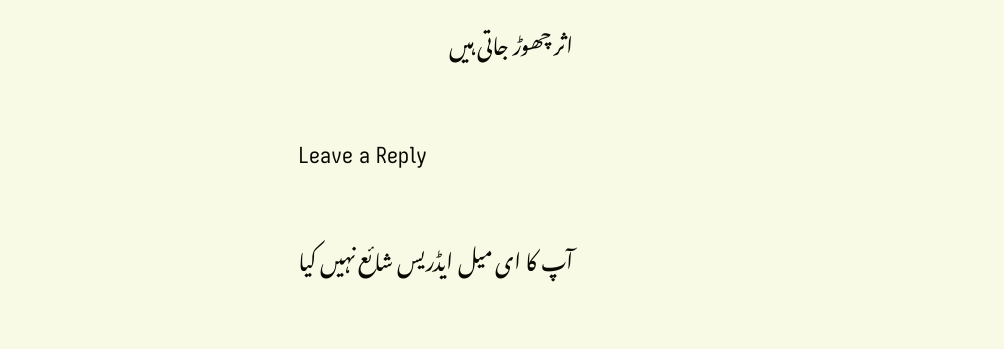اثر چھوڑ جاتی ہیں

Leave a Reply

آپ کا ای میل ایڈریس شائع نہیں کیا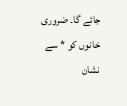جائے گا۔ ضروری خانوں کو * سے نشان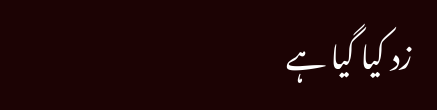زد کیا گیا ہے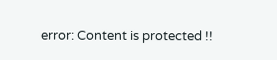error: Content is protected !!